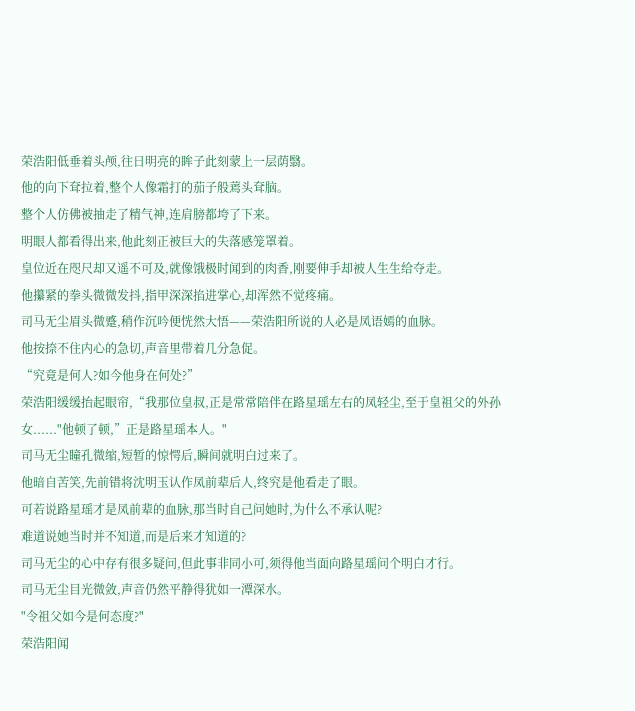荣浩阳低垂着头颅,往日明亮的眸子此刻蒙上一层荫翳。
他的向下耷拉着,整个人像霜打的茄子般蔫头耷脑。
整个人仿佛被抽走了精气神,连肩膀都垮了下来。
明眼人都看得出来,他此刻正被巨大的失落感笼罩着。
皇位近在咫尺却又遥不可及,就像饿极时闻到的肉香,刚要伸手却被人生生给夺走。
他攥紧的拳头微微发抖,指甲深深掐进掌心,却浑然不觉疼痛。
司马无尘眉头微蹙,稍作沉吟便恍然大悟——荣浩阳所说的人必是凤语嫣的血脉。
他按捺不住内心的急切,声音里带着几分急促。
“究竟是何人?如今他身在何处?”
荣浩阳缓缓抬起眼帘,“我那位皇叔,正是常常陪伴在路星瑶左右的凤轻尘,至于皇祖父的外孙女......"他顿了顿,”正是路星瑶本人。"
司马无尘瞳孔微缩,短暂的惊愕后,瞬间就明白过来了。
他暗自苦笑,先前错将沈明玉认作凤前辈后人,终究是他看走了眼。
可若说路星瑶才是凤前辈的血脉,那当时自己问她时,为什么不承认呢?
难道说她当时并不知道,而是后来才知道的?
司马无尘的心中存有很多疑问,但此事非同小可,须得他当面向路星瑶问个明白才行。
司马无尘目光微敛,声音仍然平静得犹如一潭深水。
"令祖父如今是何态度?"
荣浩阳闻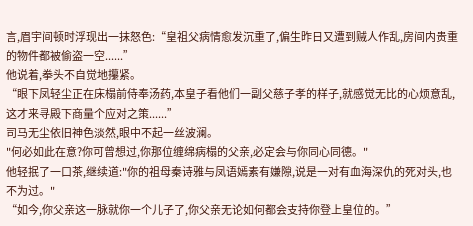言,眉宇间顿时浮现出一抹怒色:“皇祖父病情愈发沉重了,偏生昨日又遭到贼人作乱,房间内贵重的物件都被偷盗一空......”
他说着,拳头不自觉地攥紧。
“眼下凤轻尘正在床榻前侍奉汤药,本皇子看他们一副父慈子孝的样子,就感觉无比的心烦意乱,这才来寻殿下商量个应对之策......”
司马无尘依旧神色淡然,眼中不起一丝波澜。
"何必如此在意?你可曾想过,你那位缠绵病榻的父亲,必定会与你同心同德。"
他轻抿了一口茶,继续道:"你的祖母秦诗雅与凤语嫣素有嫌隙,说是一对有血海深仇的死对头,也不为过。"
“如今,你父亲这一脉就你一个儿子了,你父亲无论如何都会支持你登上皇位的。”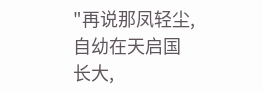"再说那凤轻尘,自幼在天启国长大,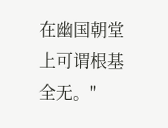在幽国朝堂上可谓根基全无。"